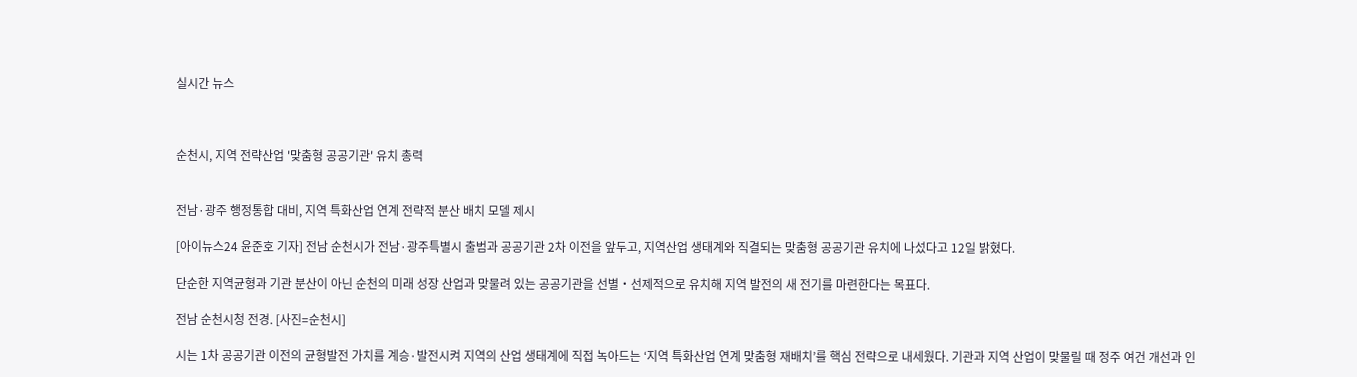실시간 뉴스



순천시, 지역 전략산업 '맞춤형 공공기관' 유치 총력


전남·광주 행정통합 대비, 지역 특화산업 연계 전략적 분산 배치 모델 제시

[아이뉴스24 윤준호 기자] 전남 순천시가 전남·광주특별시 출범과 공공기관 2차 이전을 앞두고, 지역산업 생태계와 직결되는 맞춤형 공공기관 유치에 나섰다고 12일 밝혔다.

단순한 지역균형과 기관 분산이 아닌 순천의 미래 성장 산업과 맞물려 있는 공공기관을 선별‧선제적으로 유치해 지역 발전의 새 전기를 마련한다는 목표다.

전남 순천시청 전경. [사진=순천시]

시는 1차 공공기관 이전의 균형발전 가치를 계승·발전시켜 지역의 산업 생태계에 직접 녹아드는 ‘지역 특화산업 연계 맞춤형 재배치’를 핵심 전략으로 내세웠다. 기관과 지역 산업이 맞물릴 때 정주 여건 개선과 인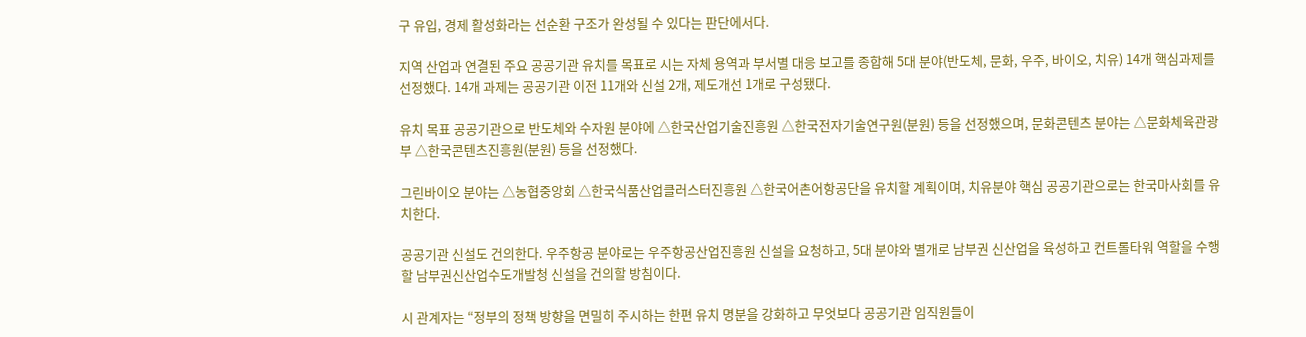구 유입, 경제 활성화라는 선순환 구조가 완성될 수 있다는 판단에서다.

지역 산업과 연결된 주요 공공기관 유치를 목표로 시는 자체 용역과 부서별 대응 보고를 종합해 5대 분야(반도체, 문화, 우주, 바이오, 치유) 14개 핵심과제를 선정했다. 14개 과제는 공공기관 이전 11개와 신설 2개, 제도개선 1개로 구성됐다.

유치 목표 공공기관으로 반도체와 수자원 분야에 △한국산업기술진흥원 △한국전자기술연구원(분원) 등을 선정했으며, 문화콘텐츠 분야는 △문화체육관광부 △한국콘텐츠진흥원(분원) 등을 선정했다.

그린바이오 분야는 △농협중앙회 △한국식품산업클러스터진흥원 △한국어촌어항공단을 유치할 계획이며, 치유분야 핵심 공공기관으로는 한국마사회를 유치한다.

공공기관 신설도 건의한다. 우주항공 분야로는 우주항공산업진흥원 신설을 요청하고, 5대 분야와 별개로 남부권 신산업을 육성하고 컨트롤타워 역할을 수행할 남부권신산업수도개발청 신설을 건의할 방침이다.

시 관계자는 “정부의 정책 방향을 면밀히 주시하는 한편 유치 명분을 강화하고 무엇보다 공공기관 임직원들이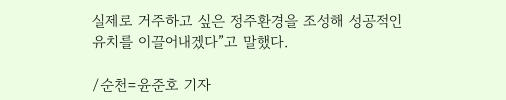실제로 거주하고 싶은 정주환경을 조성해 성공적인 유치를 이끌어내겠다”고 말했다.

/순천=윤준호 기자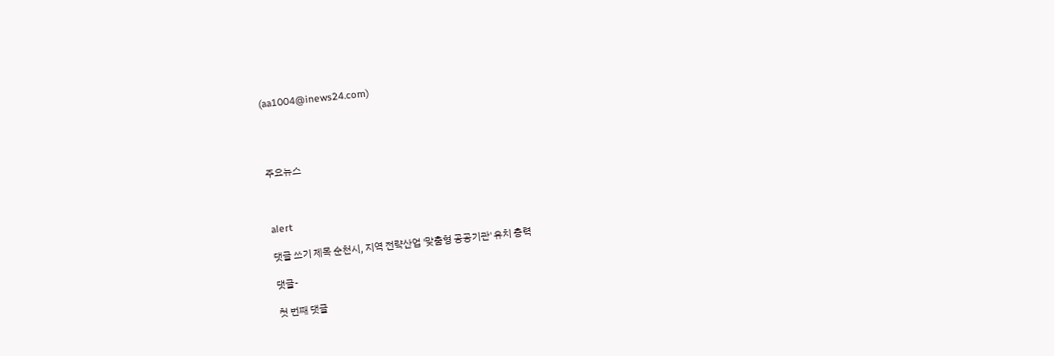(aa1004@inews24.com)




주요뉴스



alert

댓글 쓰기 제목 순천시, 지역 전략산업 '맞춤형 공공기관' 유치 총력

댓글-

첫 번째 댓글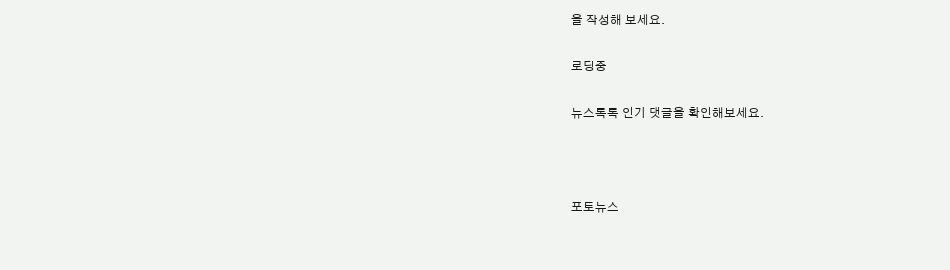을 작성해 보세요.

로딩중

뉴스톡톡 인기 댓글을 확인해보세요.



포토뉴스